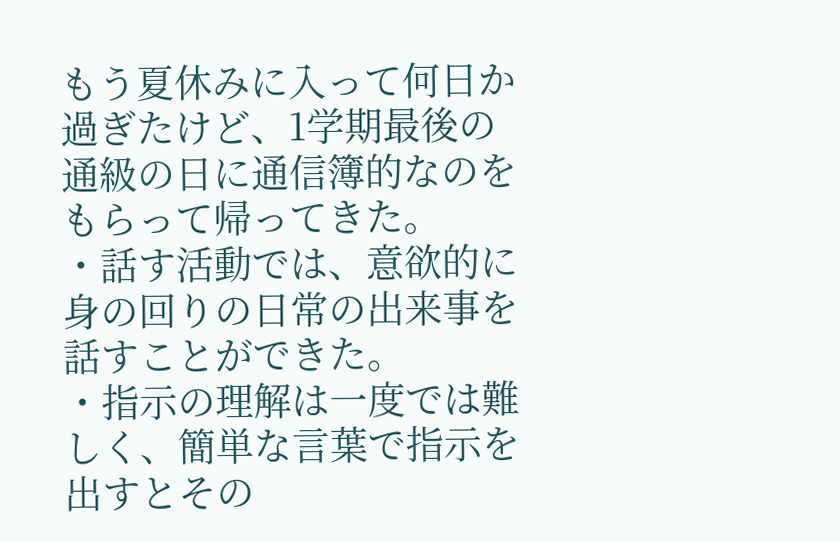もう夏休みに入って何日か過ぎたけど、1学期最後の通級の日に通信簿的なのをもらって帰ってきた。
・話す活動では、意欲的に身の回りの日常の出来事を話すことができた。
・指示の理解は一度では難しく、簡単な言葉で指示を出すとその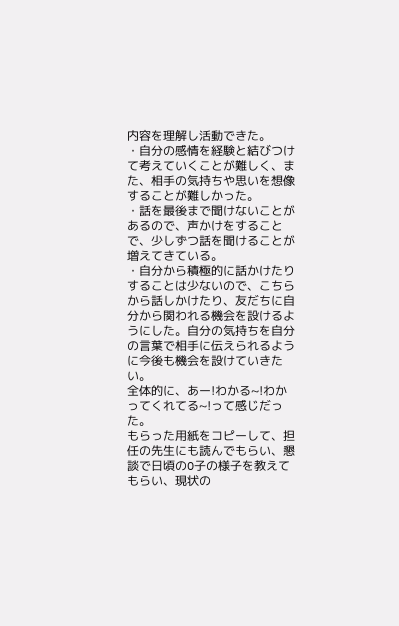内容を理解し活動できた。
・自分の感情を経験と結びつけて考えていくことが難しく、また、相手の気持ちや思いを想像することが難しかった。
・話を最後まで聞けないことがあるので、声かけをすることで、少しずつ話を聞けることが増えてきている。
・自分から積極的に話かけたりすることは少ないので、こちらから話しかけたり、友だちに自分から関われる機会を設けるようにした。自分の気持ちを自分の言葉で相手に伝えられるように今後も機会を設けていきたい。
全体的に、あー!わかる~!わかってくれてる~!って感じだった。
もらった用紙をコピーして、担任の先生にも読んでもらい、懇談で日頃のO子の様子を教えてもらい、現状の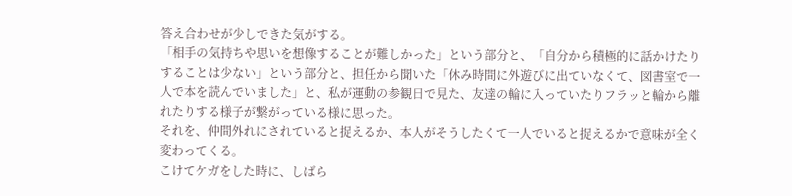答え合わせが少しできた気がする。
「相手の気持ちや思いを想像することが難しかった」という部分と、「自分から積極的に話かけたりすることは少ない」という部分と、担任から聞いた「休み時間に外遊びに出ていなくて、図書室で一人で本を読んでいました」と、私が運動の参観日で見た、友達の輪に入っていたりフラッと輪から離れたりする様子が繋がっている様に思った。
それを、仲間外れにされていると捉えるか、本人がそうしたくて一人でいると捉えるかで意味が全く変わってくる。
こけてケガをした時に、しばら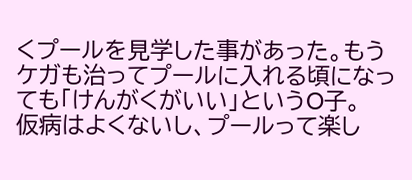くプールを見学した事があった。もうケガも治ってプールに入れる頃になっても「けんがくがいい」というO子。
仮病はよくないし、プールって楽し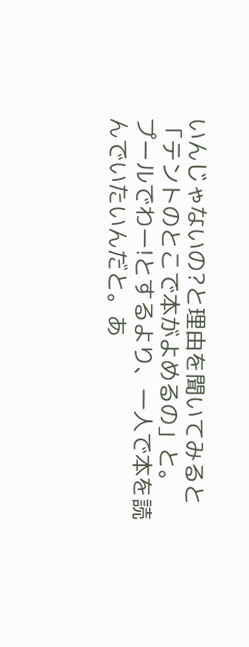いんじゃないの?と理由を聞いてみると「テントのとこで本がよめるの」と。
プールでわー!とするより、一人で本を読んでいたいんだと。あ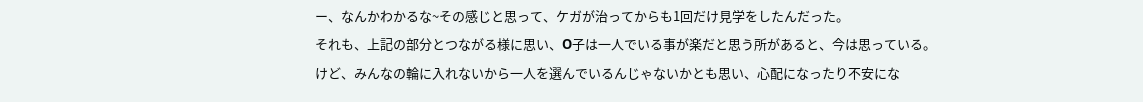ー、なんかわかるな~その感じと思って、ケガが治ってからも1回だけ見学をしたんだった。
それも、上記の部分とつながる様に思い、O子は一人でいる事が楽だと思う所があると、今は思っている。
けど、みんなの輪に入れないから一人を選んでいるんじゃないかとも思い、心配になったり不安にな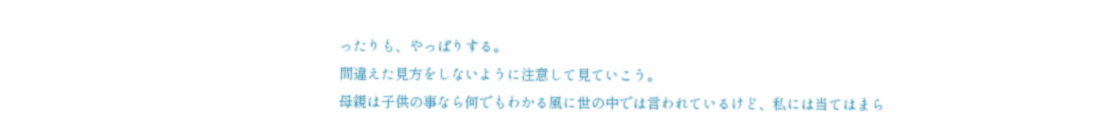ったりも、やっぱりする。
間違えた見方をしないように注意して見ていこう。
母親は子供の事なら何でもわかる風に世の中では言われているけど、私には当てはまら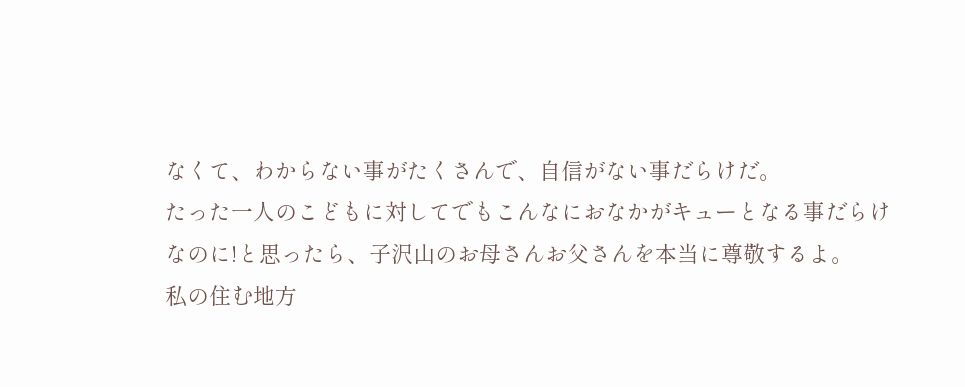なくて、わからない事がたくさんで、自信がない事だらけだ。
たった一人のこどもに対してでもこんなにおなかがキューとなる事だらけなのに!と思ったら、子沢山のお母さんお父さんを本当に尊敬するよ。
私の住む地方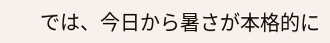では、今日から暑さが本格的に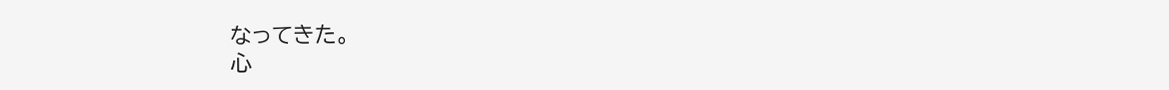なってきた。
心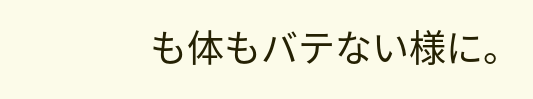も体もバテない様に。